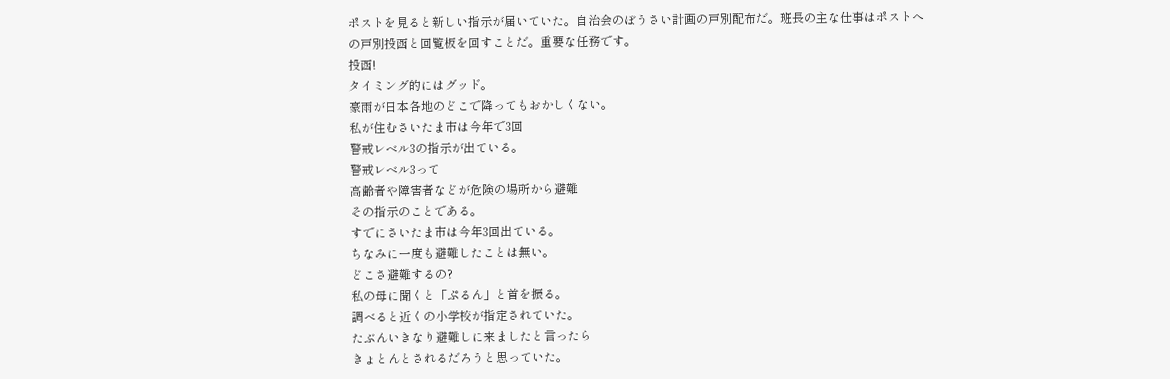ポストを見ると新しい指示が届いていた。自治会のぼうさい計画の戸別配布だ。班長の主な仕事はポストへの戸別投函と回覧板を回すことだ。重要な任務です。
投函!
タイミング的にはグッド。
豪雨が日本各地のどこで降ってもおかしくない。
私が住むさいたま市は今年で3回
警戒レベル3の指示が出ている。
警戒レベル3って
高齢者や障害者などが危険の場所から避難
その指示のことである。
すでにさいたま市は今年3回出ている。
ちなみに一度も避難したことは無い。
どこさ避難するの?
私の母に聞くと「ぷるん」と首を振る。
調べると近くの小学校が指定されていた。
たぶんいきなり避難しに来ましたと言ったら
きょとんとされるだろうと思っていた。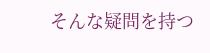そんな疑問を持つ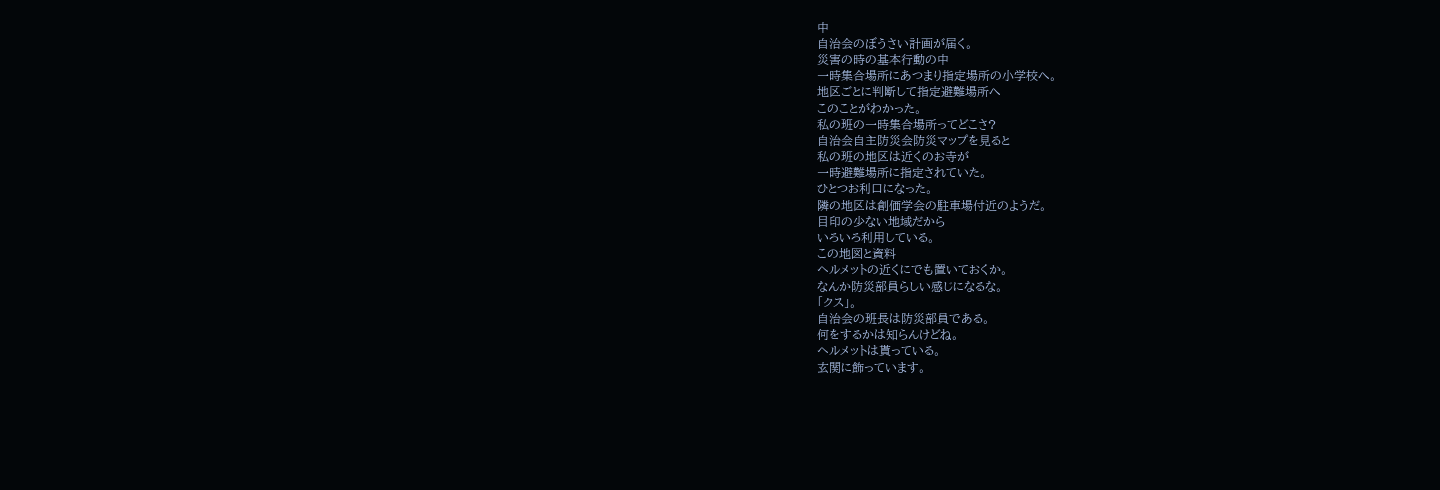中
自治会のぼうさい計画が届く。
災害の時の基本行動の中
一時集合場所にあつまり指定場所の小学校へ。
地区ごとに判断して指定避難場所へ
このことがわかった。
私の班の一時集合場所ってどこさ?
自治会自主防災会防災マップを見ると
私の班の地区は近くのお寺が
一時避難場所に指定されていた。
ひとつお利口になった。
隣の地区は創価学会の駐車場付近のようだ。
目印の少ない地域だから
いろいろ利用している。
この地図と資料
ヘルメットの近くにでも置いておくか。
なんか防災部員らしい感じになるな。
「クス」。
自治会の班長は防災部員である。
何をするかは知らんけどね。
ヘルメットは貰っている。
玄関に飾っています。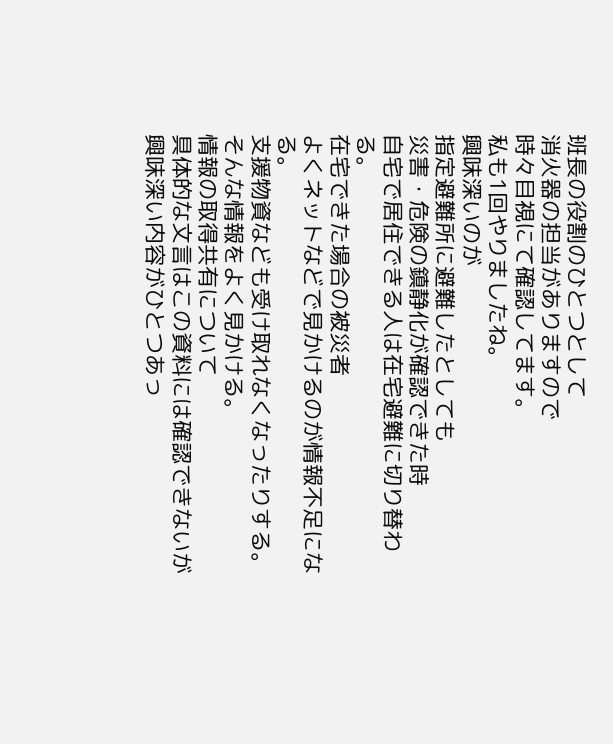班長の役割のひとつとして
消火器の担当がありますので
時々目視にて確認してます。
私も1回やりましたね。
興味深いのが
指定避難所に避難したとしても
災害・危険の鎮静化が確認できた時
自宅で居住できる人は在宅避難に切り替わる。
在宅できた場合の被災者
よくネットなどで見かけるのが情報不足になる。
支援物資なども受け取れなくなったりする。
そんな情報をよく見かける。
情報の取得共有について
具体的な文言はこの資料には確認できないが
興味深い内容がひとつあっ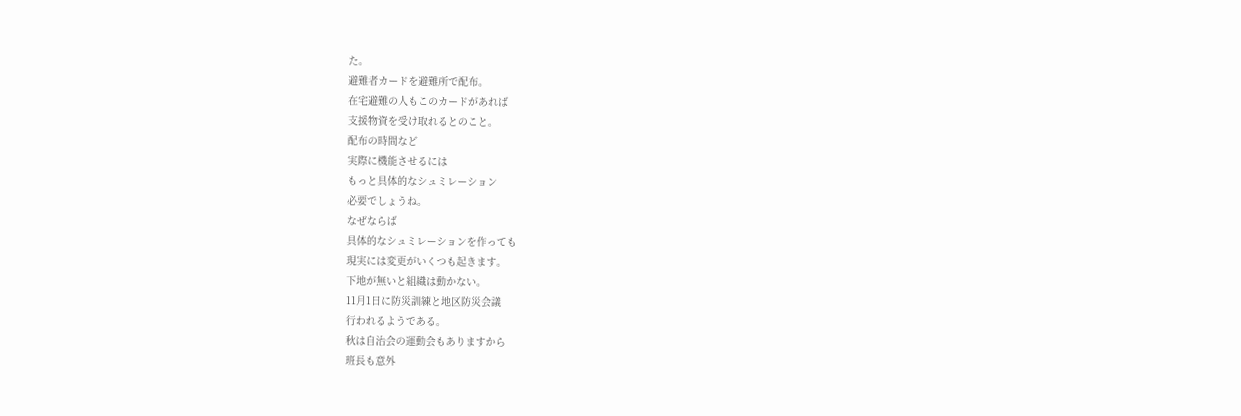た。
避難者カードを避難所で配布。
在宅避難の人もこのカードがあれば
支援物資を受け取れるとのこと。
配布の時間など
実際に機能させるには
もっと具体的なシュミレーション
必要でしょうね。
なぜならば
具体的なシュミレーションを作っても
現実には変更がいくつも起きます。
下地が無いと組織は動かない。
11月1日に防災訓練と地区防災会議
行われるようである。
秋は自治会の運動会もありますから
班長も意外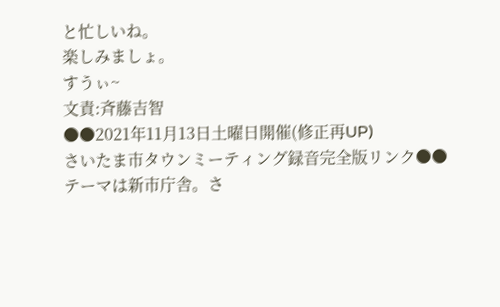と忙しいね。
楽しみましょ。
すうぃ~
文責:斉藤吉智
●●2021年11月13日土曜日開催(修正再UP)
さいたま市タウンミーティング録音完全版リンク●●
テーマは新市庁舎。さ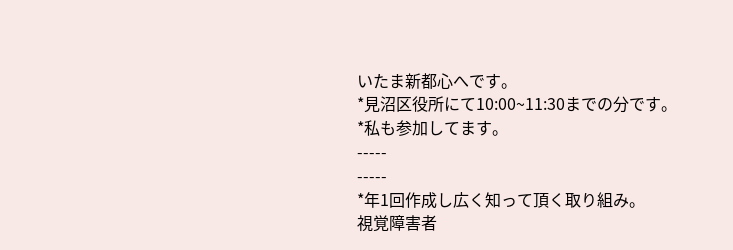いたま新都心へです。
*見沼区役所にて10:00~11:30までの分です。
*私も参加してます。
-----
-----
*年1回作成し広く知って頂く取り組み。
視覚障害者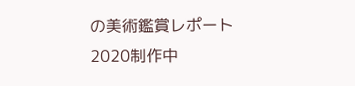の美術鑑賞レポート2020制作中